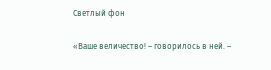Светлый фон

«Ваше величество! – говорилось в ней. –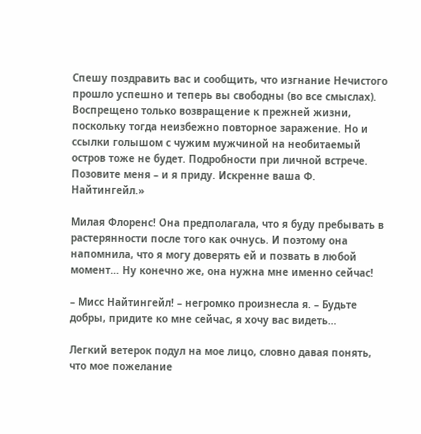Спешу поздравить вас и сообщить, что изгнание Нечистого прошло успешно и теперь вы свободны (во все смыслах). Воспрещено только возвращение к прежней жизни, поскольку тогда неизбежно повторное заражение. Но и ссылки голышом с чужим мужчиной на необитаемый остров тоже не будет. Подробности при личной встрече. Позовите меня – и я приду. Искренне ваша Ф. Найтингейл.»

Милая Флоренс! Она предполагала, что я буду пребывать в растерянности после того как очнусь. И поэтому она напомнила, что я могу доверять ей и позвать в любой момент… Ну конечно же, она нужна мне именно сейчас!

– Мисс Найтингейл! – негромко произнесла я. – Будьте добры, придите ко мне сейчас, я хочу вас видеть…

Легкий ветерок подул на мое лицо, словно давая понять, что мое пожелание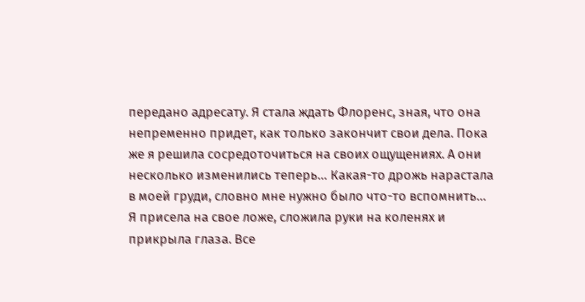передано адресату. Я стала ждать Флоренс, зная, что она непременно придет, как только закончит свои дела. Пока же я решила сосредоточиться на своих ощущениях. А они несколько изменились теперь… Какая-то дрожь нарастала в моей груди, словно мне нужно было что-то вспомнить… Я присела на свое ложе, сложила руки на коленях и прикрыла глаза. Все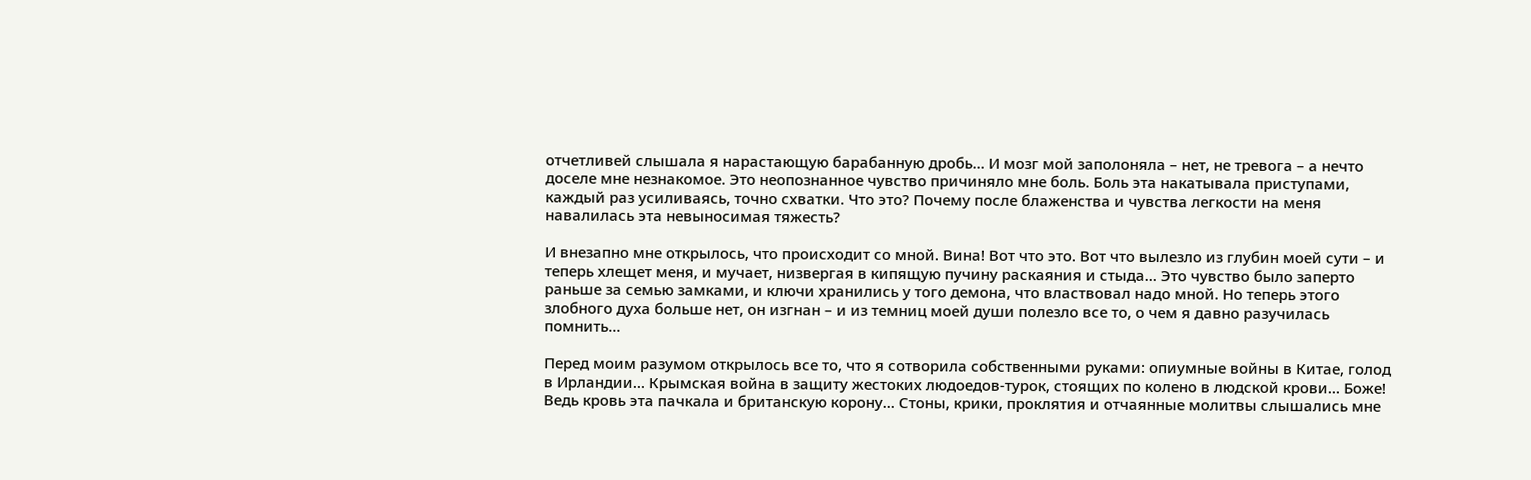отчетливей слышала я нарастающую барабанную дробь… И мозг мой заполоняла – нет, не тревога – а нечто доселе мне незнакомое. Это неопознанное чувство причиняло мне боль. Боль эта накатывала приступами, каждый раз усиливаясь, точно схватки. Что это? Почему после блаженства и чувства легкости на меня навалилась эта невыносимая тяжесть?

И внезапно мне открылось, что происходит со мной. Вина! Вот что это. Вот что вылезло из глубин моей сути – и теперь хлещет меня, и мучает, низвергая в кипящую пучину раскаяния и стыда… Это чувство было заперто раньше за семью замками, и ключи хранились у того демона, что властвовал надо мной. Но теперь этого злобного духа больше нет, он изгнан – и из темниц моей души полезло все то, о чем я давно разучилась помнить…

Перед моим разумом открылось все то, что я сотворила собственными руками: опиумные войны в Китае, голод в Ирландии… Крымская война в защиту жестоких людоедов-турок, стоящих по колено в людской крови… Боже! Ведь кровь эта пачкала и британскую корону… Стоны, крики, проклятия и отчаянные молитвы слышались мне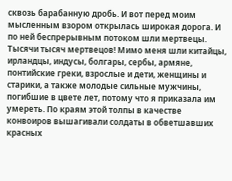сквозь барабанную дробь. И вот перед моим мысленным взором открылась широкая дорога. И по ней беспрерывным потоком шли мертвецы. Тысячи тысяч мертвецов! Мимо меня шли китайцы, ирландцы, индусы, болгары, сербы, армяне, понтийские греки, взрослые и дети, женщины и старики, а также молодые сильные мужчины, погибшие в цвете лет, потому что я приказала им умереть. По краям этой толпы в качестве конвоиров вышагивали солдаты в обветшавших красных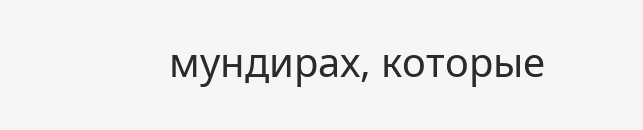мундирах, которые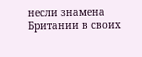несли знамена Британии в своих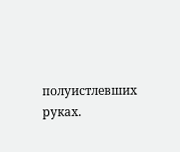полуистлевших руках.